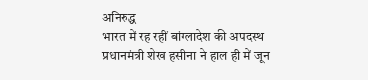अनिरुद्ध
भारत में रह रहीं बांग्लादेश की अपदस्थ प्रधानमंत्री शेख हसीना ने हाल ही में जून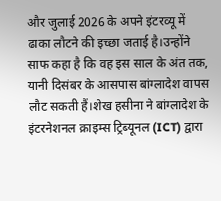और जुलाई 2026 के अपने इंटरव्यू में ढाका लौटने की इच्छा जताई है।उन्होंने साफ कहा है कि वह इस साल के अंत तक, यानी दिसंबर के आसपास बांग्लादेश वापस लौट सकती हैं।शेख हसीना ने बांग्लादेश के इंटरनेशनल क्राइम्स ट्रिब्यूनल (ICT) द्वारा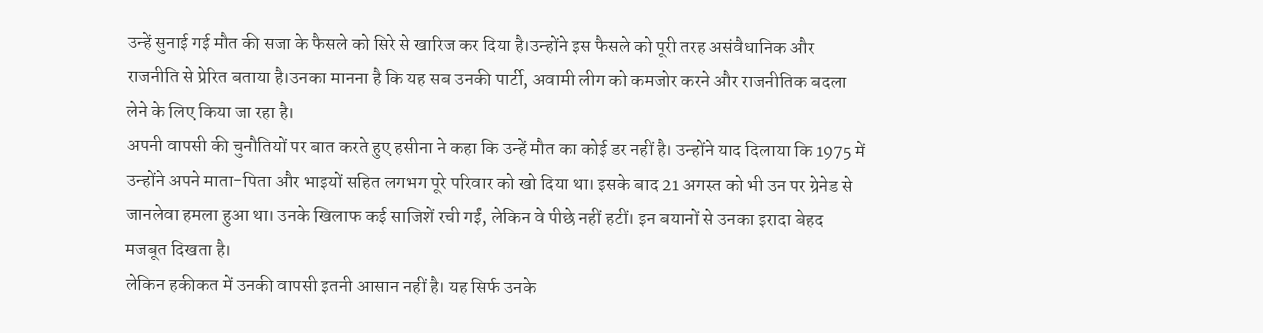उन्हें सुनाई गई मौत की सजा के फैसले को सिरे से खारिज कर दिया है।उन्होंने इस फैसले को पूरी तरह असंवैधानिक और राजनीति से प्रेरित बताया है।उनका मानना है कि यह सब उनकी पार्टी, अवामी लीग को कमजोर करने और राजनीतिक बदला लेने के लिए किया जा रहा है।
अपनी वापसी की चुनौतियों पर बात करते हुए हसीना ने कहा कि उन्हें मौत का कोई डर नहीं है। उन्होंने याद दिलाया कि 1975 में उन्होंने अपने माता-पिता और भाइयों सहित लगभग पूरे परिवार को खो दिया था। इसके बाद 21 अगस्त को भी उन पर ग्रेनेड से जानलेवा हमला हुआ था। उनके खिलाफ कई साजिशें रची गईं, लेकिन वे पीछे नहीं हटीं। इन बयानों से उनका इरादा बेहद मजबूत दिखता है।
लेकिन हकीकत में उनकी वापसी इतनी आसान नहीं है। यह सिर्फ उनके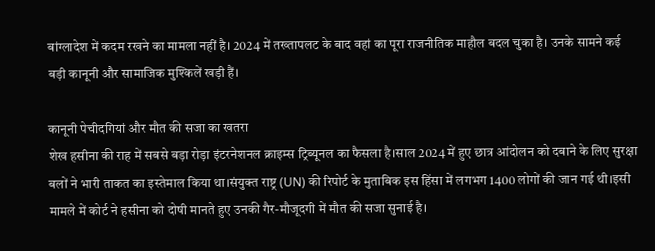बांग्लादेश में कदम रखने का मामला नहीं है। 2024 में तख्तापलट के बाद वहां का पूरा राजनीतिक माहौल बदल चुका है। उनके सामने कई बड़ी कानूनी और सामाजिक मुश्किलें खड़ी हैं।

कानूनी पेचीदगियां और मौत की सजा का खतरा
शेख हसीना की राह में सबसे बड़ा रोड़ा इंटरनेशनल क्राइम्स ट्रिब्यूनल का फैसला है।साल 2024 में हुए छात्र आंदोलन को दबाने के लिए सुरक्षा बलों ने भारी ताकत का इस्तेमाल किया था।संयुक्त राष्ट्र (UN) की रिपोर्ट के मुताबिक इस हिंसा में लगभग 1400 लोगों की जान गई थी।इसी मामले में कोर्ट ने हसीना को दोषी मानते हुए उनकी गैर-मौजूदगी में मौत की सजा सुनाई है।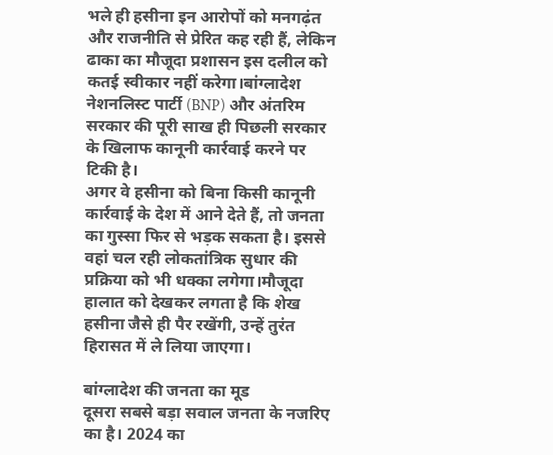भले ही हसीना इन आरोपों को मनगढ़ंत और राजनीति से प्रेरित कह रही हैं, लेकिन ढाका का मौजूदा प्रशासन इस दलील को कतई स्वीकार नहीं करेगा।बांग्लादेश नेशनलिस्ट पार्टी (BNP) और अंतरिम सरकार की पूरी साख ही पिछली सरकार के खिलाफ कानूनी कार्रवाई करने पर टिकी है।
अगर वे हसीना को बिना किसी कानूनी कार्रवाई के देश में आने देते हैं, तो जनता का गुस्सा फिर से भड़क सकता है। इससे वहां चल रही लोकतांत्रिक सुधार की प्रक्रिया को भी धक्का लगेगा।मौजूदा हालात को देखकर लगता है कि शेख हसीना जैसे ही पैर रखेंगी, उन्हें तुरंत हिरासत में ले लिया जाएगा।

बांग्लादेश की जनता का मूड
दूसरा सबसे बड़ा सवाल जनता के नजरिए का है। 2024 का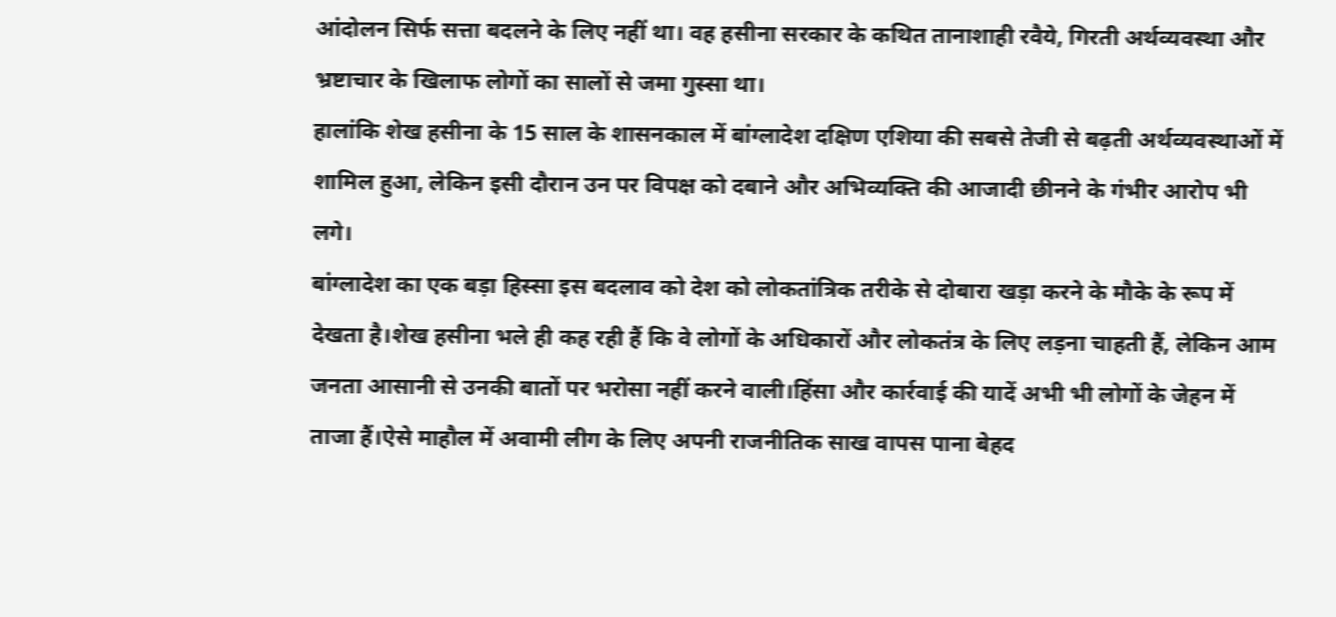आंदोलन सिर्फ सत्ता बदलने के लिए नहीं था। वह हसीना सरकार के कथित तानाशाही रवैये, गिरती अर्थव्यवस्था और भ्रष्टाचार के खिलाफ लोगों का सालों से जमा गुस्सा था।
हालांकि शेख हसीना के 15 साल के शासनकाल में बांग्लादेश दक्षिण एशिया की सबसे तेजी से बढ़ती अर्थव्यवस्थाओं में शामिल हुआ, लेकिन इसी दौरान उन पर विपक्ष को दबाने और अभिव्यक्ति की आजादी छीनने के गंभीर आरोप भी लगे।
बांग्लादेश का एक बड़ा हिस्सा इस बदलाव को देश को लोकतांत्रिक तरीके से दोबारा खड़ा करने के मौके के रूप में देखता है।शेख हसीना भले ही कह रही हैं कि वे लोगों के अधिकारों और लोकतंत्र के लिए लड़ना चाहती हैं, लेकिन आम जनता आसानी से उनकी बातों पर भरोसा नहीं करने वाली।हिंसा और कार्रवाई की यादें अभी भी लोगों के जेहन में ताजा हैं।ऐसे माहौल में अवामी लीग के लिए अपनी राजनीतिक साख वापस पाना बेहद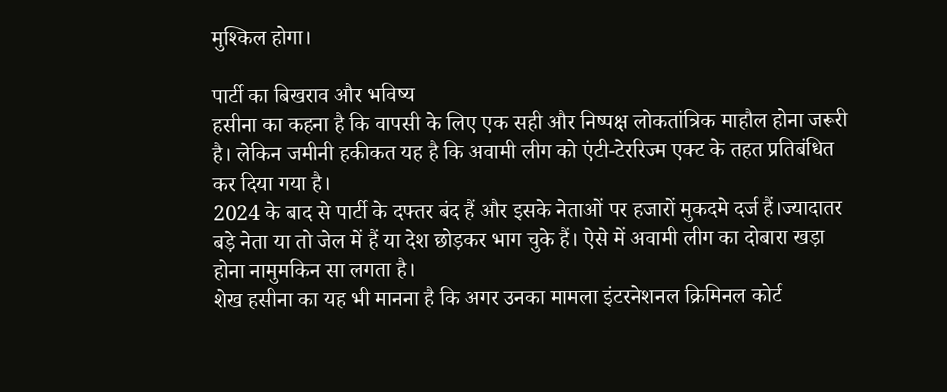मुश्किल होगा।

पार्टी का बिखराव और भविष्य
हसीना का कहना है कि वापसी के लिए एक सही और निष्पक्ष लोकतांत्रिक माहौल होना जरूरी है। लेकिन जमीनी हकीकत यह है कि अवामी लीग को एंटी-टेररिज्म एक्ट के तहत प्रतिबंधित कर दिया गया है।
2024 के बाद से पार्टी के दफ्तर बंद हैं और इसके नेताओं पर हजारों मुकदमे दर्ज हैं।ज्यादातर बड़े नेता या तो जेल में हैं या देश छोड़कर भाग चुके हैं। ऐसे में अवामी लीग का दोबारा खड़ा होना नामुमकिन सा लगता है।
शेख हसीना का यह भी मानना है कि अगर उनका मामला इंटरनेशनल क्रिमिनल कोर्ट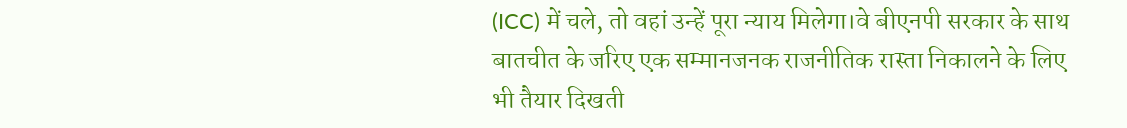(ICC) में चले, तो वहां उन्हें पूरा न्याय मिलेगा।वे बीएनपी सरकार के साथ बातचीत के जरिए एक सम्मानजनक राजनीतिक रास्ता निकालने के लिए भी तैयार दिखती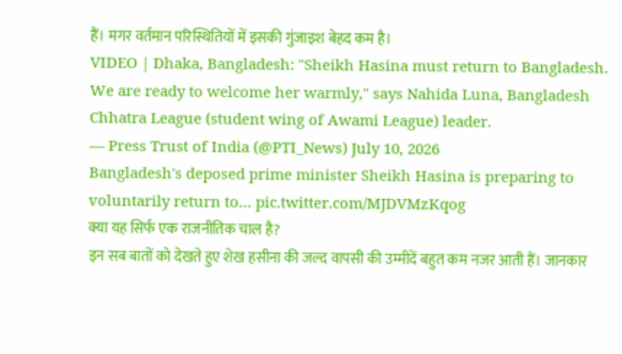हैं। मगर वर्तमान परिस्थितियों में इसकी गुंजाइश बेहद कम है।
VIDEO | Dhaka, Bangladesh: "Sheikh Hasina must return to Bangladesh. We are ready to welcome her warmly," says Nahida Luna, Bangladesh Chhatra League (student wing of Awami League) leader.
— Press Trust of India (@PTI_News) July 10, 2026
Bangladesh's deposed prime minister Sheikh Hasina is preparing to voluntarily return to… pic.twitter.com/MJDVMzKqog
क्या यह सिर्फ एक राजनीतिक चाल है?
इन सब बातों को देखते हुए शेख हसीना की जल्द वापसी की उम्मीदें बहुत कम नजर आती हैं। जानकार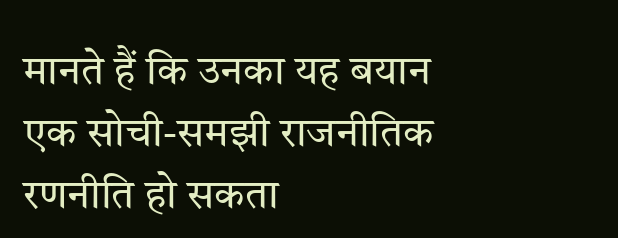मानते हैं कि उनका यह बयान एक सोची-समझी राजनीतिक रणनीति हो सकता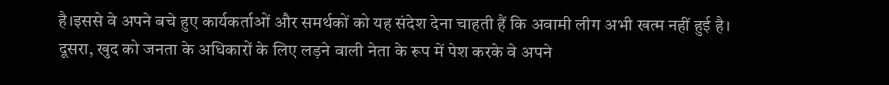है।इससे वे अपने बचे हुए कार्यकर्ताओं और समर्थकों को यह संदेश देना चाहती हैं कि अवामी लीग अभी खत्म नहीं हुई है।
दूसरा, खुद को जनता के अधिकारों के लिए लड़ने वाली नेता के रूप में पेश करके वे अपने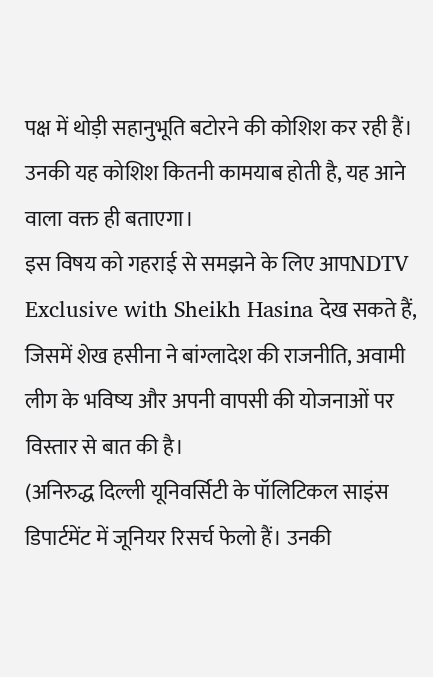पक्ष में थोड़ी सहानुभूति बटोरने की कोशिश कर रही हैं। उनकी यह कोशिश कितनी कामयाब होती है, यह आने वाला वक्त ही बताएगा।
इस विषय को गहराई से समझने के लिए आपNDTV Exclusive with Sheikh Hasina देख सकते हैं, जिसमें शेख हसीना ने बांग्लादेश की राजनीति, अवामी लीग के भविष्य और अपनी वापसी की योजनाओं पर विस्तार से बात की है।
(अनिरुद्ध दिल्ली यूनिवर्सिटी के पॉलिटिकल साइंस डिपार्टमेंट में जूनियर रिसर्च फेलो हैं। उनकी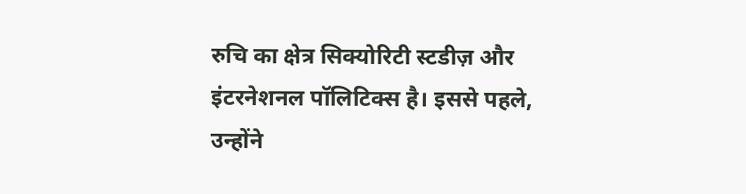रुचि का क्षेत्र सिक्योरिटी स्टडीज़ और इंटरनेशनल पॉलिटिक्स है। इससे पहले, उन्होंने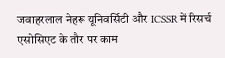जवाहरलाल नेहरू यूनिवर्सिटी और ICSSR में रिसर्च एसोसिएट के तौर पर काम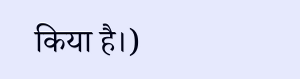किया है।)